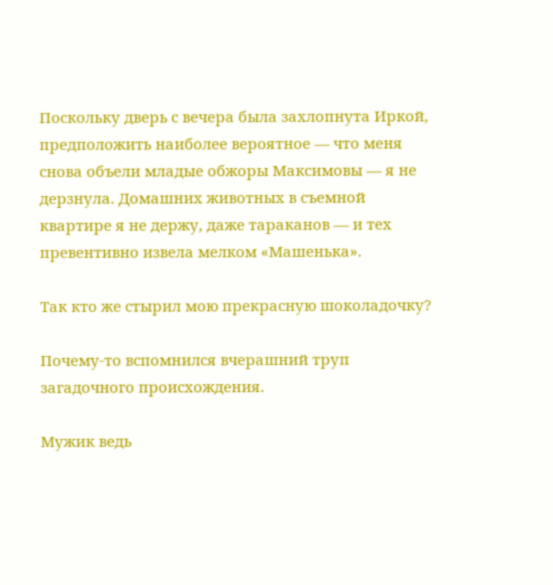Поскольку дверь с вечера была захлопнута Иркой, предположить наиболее вероятное — что меня снова объели младые обжоры Максимовы — я не дерзнула. Домашних животных в съемной квартире я не держу, даже тараканов — и тех превентивно извела мелком «Машенька».

Так кто же стырил мою прекрасную шоколадочку?

Почему-то вспомнился вчерашний труп загадочного происхождения.

Мужик ведь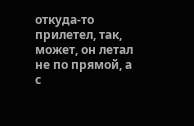откуда-то прилетел, так, может, он летал не по прямой, а с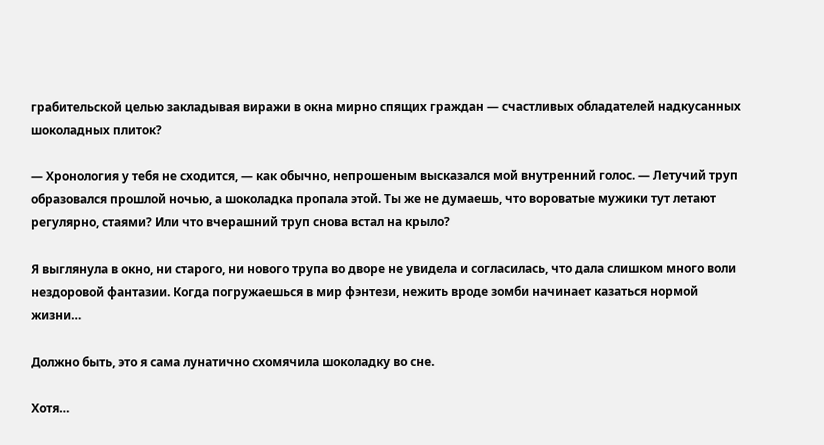грабительской целью закладывая виражи в окна мирно спящих граждан — счастливых обладателей надкусанных шоколадных плиток?

— Хронология у тебя не сходится, — как обычно, непрошеным высказался мой внутренний голос. — Летучий труп образовался прошлой ночью, а шоколадка пропала этой. Ты же не думаешь, что вороватые мужики тут летают регулярно, стаями? Или что вчерашний труп снова встал на крыло?

Я выглянула в окно, ни старого, ни нового трупа во дворе не увидела и согласилась, что дала слишком много воли нездоровой фантазии. Когда погружаешься в мир фэнтези, нежить вроде зомби начинает казаться нормой жизни…

Должно быть, это я сама лунатично схомячила шоколадку во сне.

Хотя…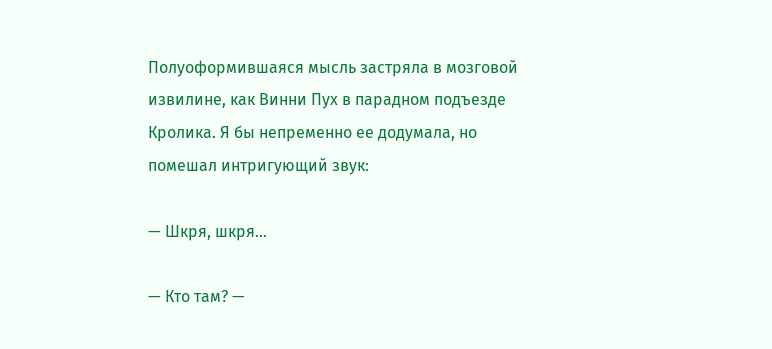Полуоформившаяся мысль застряла в мозговой извилине, как Винни Пух в парадном подъезде Кролика. Я бы непременно ее додумала, но помешал интригующий звук:

— Шкря, шкря…

— Кто там? —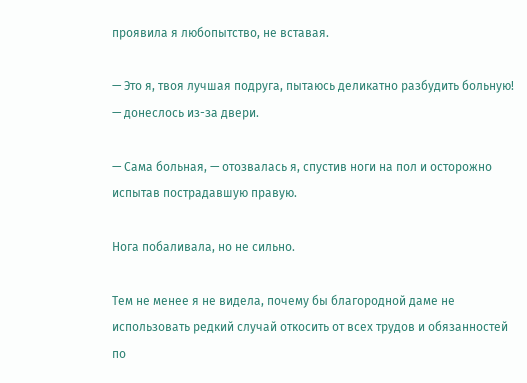проявила я любопытство, не вставая.

— Это я, твоя лучшая подруга, пытаюсь деликатно разбудить больную! — донеслось из-за двери.

— Сама больная, — отозвалась я, спустив ноги на пол и осторожно испытав пострадавшую правую.

Нога побаливала, но не сильно.

Тем не менее я не видела, почему бы благородной даме не использовать редкий случай откосить от всех трудов и обязанностей по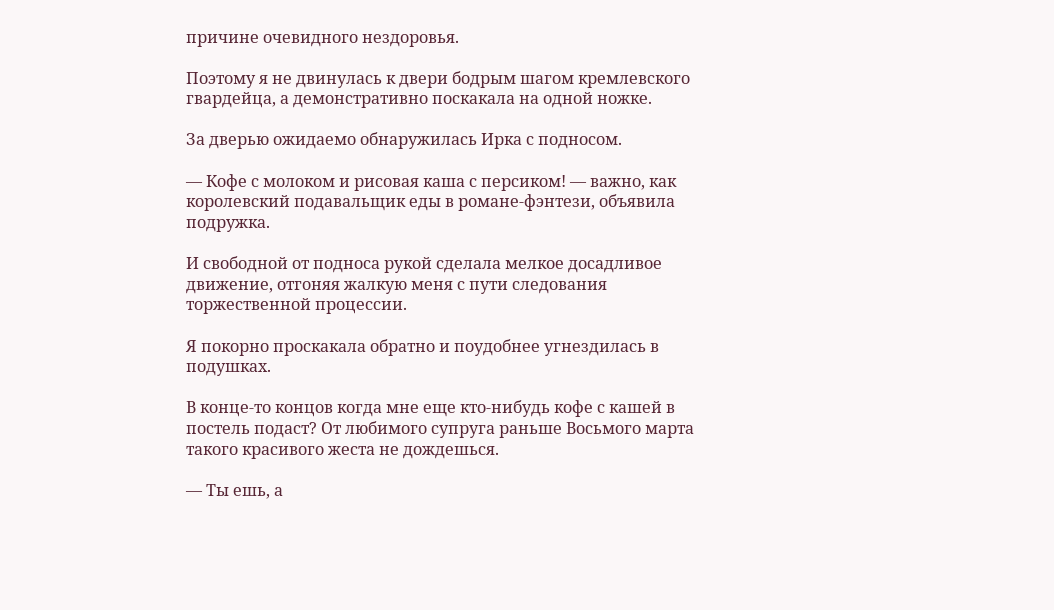причине очевидного нездоровья.

Поэтому я не двинулась к двери бодрым шагом кремлевского гвардейца, а демонстративно поскакала на одной ножке.

За дверью ожидаемо обнаружилась Ирка с подносом.

— Кофе с молоком и рисовая каша с персиком! — важно, как королевский подавальщик еды в романе-фэнтези, объявила подружка.

И свободной от подноса рукой сделала мелкое досадливое движение, отгоняя жалкую меня с пути следования торжественной процессии.

Я покорно проскакала обратно и поудобнее угнездилась в подушках.

В конце-то концов когда мне еще кто-нибудь кофе с кашей в постель подаст? От любимого супруга раньше Восьмого марта такого красивого жеста не дождешься.

— Ты ешь, а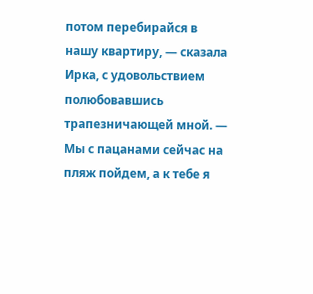потом перебирайся в нашу квартиру, — сказала Ирка, с удовольствием полюбовавшись трапезничающей мной. — Мы с пацанами сейчас на пляж пойдем, а к тебе я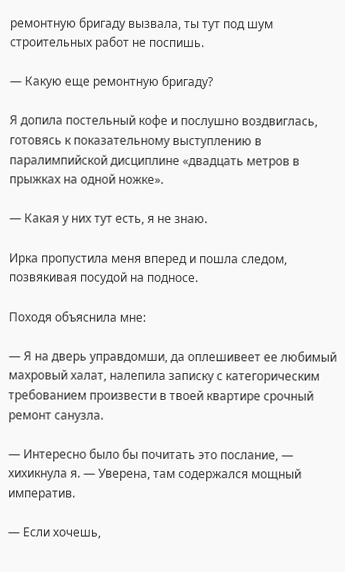ремонтную бригаду вызвала, ты тут под шум строительных работ не поспишь.

— Какую еще ремонтную бригаду?

Я допила постельный кофе и послушно воздвиглась, готовясь к показательному выступлению в паралимпийской дисциплине «двадцать метров в прыжках на одной ножке».

— Какая у них тут есть, я не знаю.

Ирка пропустила меня вперед и пошла следом, позвякивая посудой на подносе.

Походя объяснила мне:

— Я на дверь управдомши, да оплешивеет ее любимый махровый халат, налепила записку с категорическим требованием произвести в твоей квартире срочный ремонт санузла.

— Интересно было бы почитать это послание, — хихикнула я. — Уверена, там содержался мощный императив.

— Если хочешь,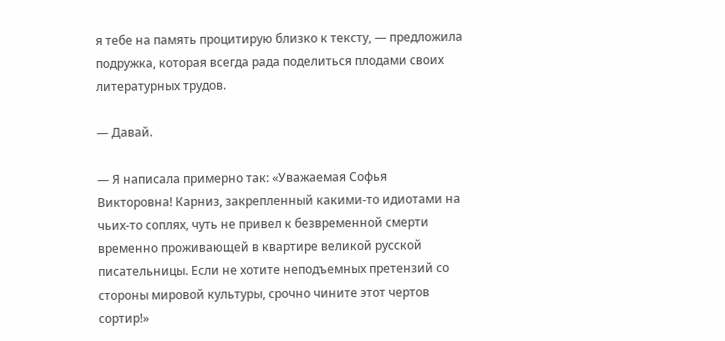я тебе на память процитирую близко к тексту, — предложила подружка, которая всегда рада поделиться плодами своих литературных трудов.

— Давай.

— Я написала примерно так: «Уважаемая Софья Викторовна! Карниз, закрепленный какими-то идиотами на чьих-то соплях, чуть не привел к безвременной смерти временно проживающей в квартире великой русской писательницы. Если не хотите неподъемных претензий со стороны мировой культуры, срочно чините этот чертов сортир!»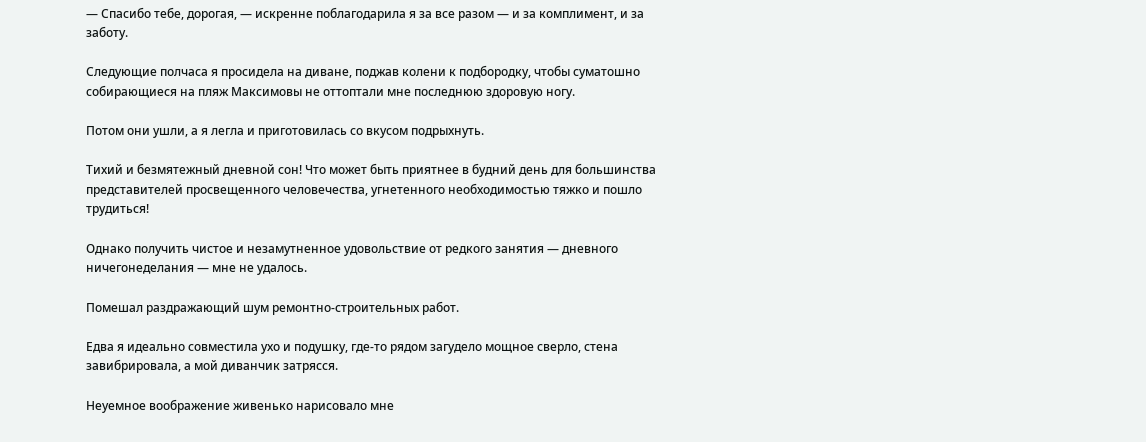— Спасибо тебе, дорогая, — искренне поблагодарила я за все разом — и за комплимент, и за заботу.

Следующие полчаса я просидела на диване, поджав колени к подбородку, чтобы суматошно собирающиеся на пляж Максимовы не оттоптали мне последнюю здоровую ногу.

Потом они ушли, а я легла и приготовилась со вкусом подрыхнуть.

Тихий и безмятежный дневной сон! Что может быть приятнее в будний день для большинства представителей просвещенного человечества, угнетенного необходимостью тяжко и пошло трудиться!

Однако получить чистое и незамутненное удовольствие от редкого занятия — дневного ничегонеделания — мне не удалось.

Помешал раздражающий шум ремонтно-строительных работ.

Едва я идеально совместила ухо и подушку, где-то рядом загудело мощное сверло, стена завибрировала, а мой диванчик затрясся.

Неуемное воображение живенько нарисовало мне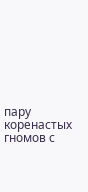пару коренастых гномов с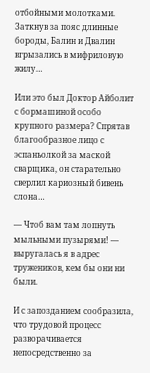отбойными молотками. Заткнув за пояс длинные бороды, Балин и Двалин вгрызались в мифриловую жилу…

Или это был Доктор Айболит с бормашиной особо крупного размера? Спрятав благообразное лицо с эспаньолкой за маской сварщика, он старательно сверлил кариозный бивень слона…

— Чтоб вам там лопнуть мыльными пузырями! — выругалась я в адрес тружеников, кем бы они ни были.

И с запозданием сообразила, что трудовой процесс разворачивается непосредственно за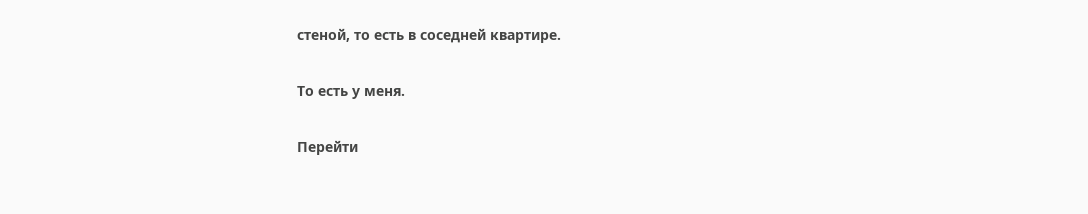стеной, то есть в соседней квартире.

То есть у меня.

Перейти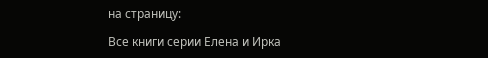на страницу:

Все книги серии Елена и Ирка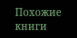Похожие книги